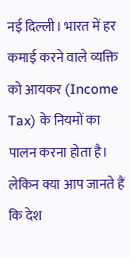नई दिल्ली। भारत में हर कमाई करने वाले व्यक्ति को आयकर (Income Tax) के नियमों का पालन करना होता है। लेकिन क्या आप जानते हैं कि देश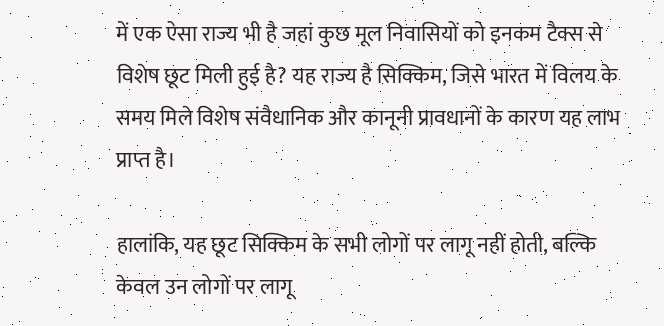में एक ऐसा राज्य भी है जहां कुछ मूल निवासियों को इनकम टैक्स से विशेष छूट मिली हुई है? यह राज्य है सिक्किम, जिसे भारत में विलय के समय मिले विशेष संवैधानिक और कानूनी प्रावधानों के कारण यह लाभ प्राप्त है।

हालांकि, यह छूट सिक्किम के सभी लोगों पर लागू नहीं होती, बल्कि केवल उन लोगों पर लागू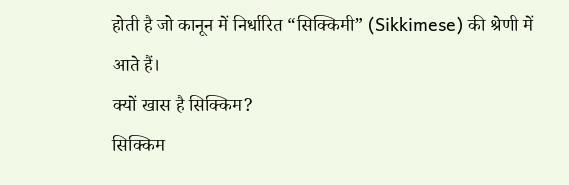होती है जो कानून में निर्धारित “सिक्किमी” (Sikkimese) की श्रेणी में आते हैं।
क्यों खास है सिक्किम?
सिक्किम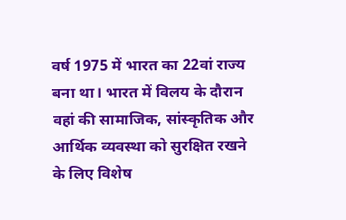वर्ष 1975 में भारत का 22वां राज्य बना था। भारत में विलय के दौरान वहां की सामाजिक, सांस्कृतिक और आर्थिक व्यवस्था को सुरक्षित रखने के लिए विशेष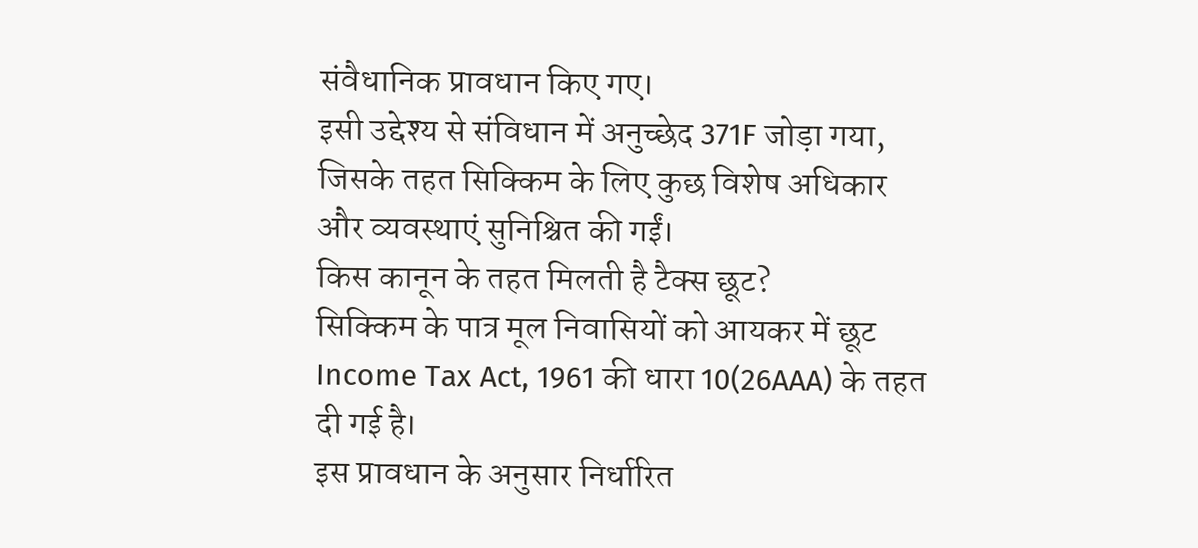संवैधानिक प्रावधान किए गए।
इसी उद्देश्य से संविधान में अनुच्छेद 371F जोड़ा गया, जिसके तहत सिक्किम के लिए कुछ विशेष अधिकार और व्यवस्थाएं सुनिश्चित की गईं।
किस कानून के तहत मिलती है टैक्स छूट?
सिक्किम के पात्र मूल निवासियों को आयकर में छूट Income Tax Act, 1961 की धारा 10(26AAA) के तहत दी गई है।
इस प्रावधान के अनुसार निर्धारित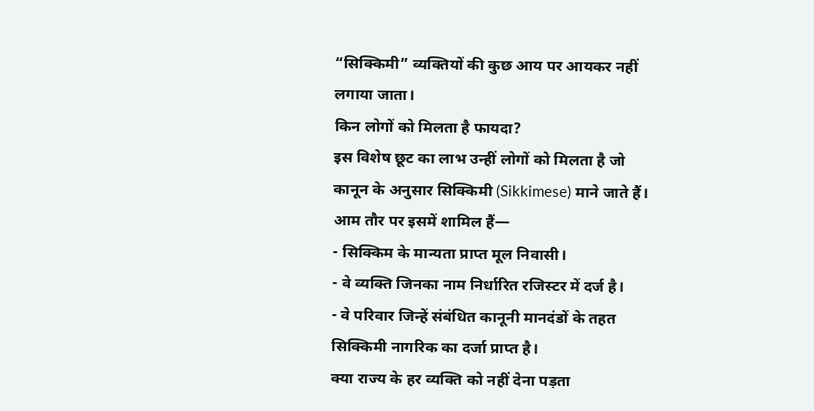“सिक्किमी” व्यक्तियों की कुछ आय पर आयकर नहीं लगाया जाता।
किन लोगों को मिलता है फायदा?
इस विशेष छूट का लाभ उन्हीं लोगों को मिलता है जो कानून के अनुसार सिक्किमी (Sikkimese) माने जाते हैं।
आम तौर पर इसमें शामिल हैं—
- सिक्किम के मान्यता प्राप्त मूल निवासी।
- वे व्यक्ति जिनका नाम निर्धारित रजिस्टर में दर्ज है।
- वे परिवार जिन्हें संबंधित कानूनी मानदंडों के तहत सिक्किमी नागरिक का दर्जा प्राप्त है।
क्या राज्य के हर व्यक्ति को नहीं देना पड़ता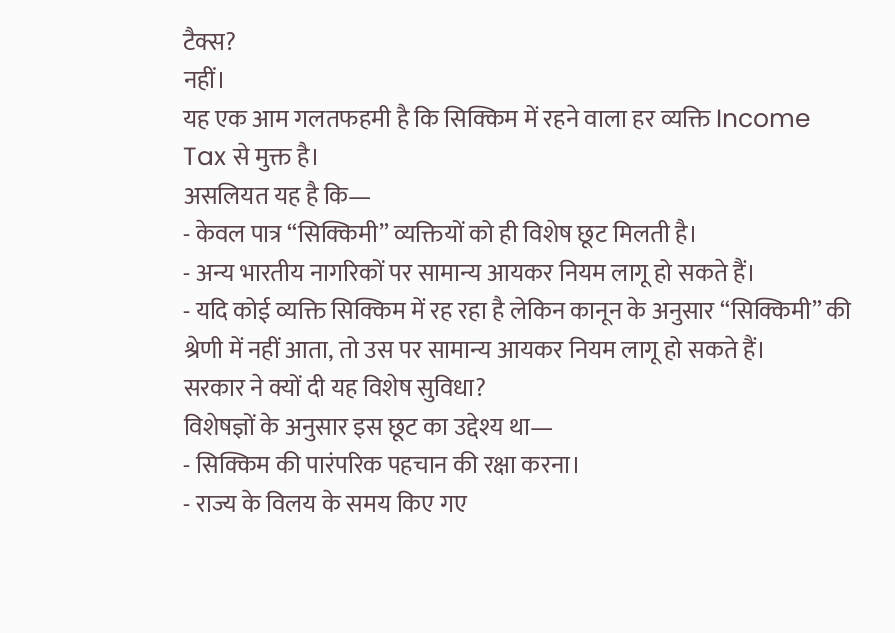टैक्स?
नहीं।
यह एक आम गलतफहमी है कि सिक्किम में रहने वाला हर व्यक्ति Income Tax से मुक्त है।
असलियत यह है कि—
- केवल पात्र “सिक्किमी” व्यक्तियों को ही विशेष छूट मिलती है।
- अन्य भारतीय नागरिकों पर सामान्य आयकर नियम लागू हो सकते हैं।
- यदि कोई व्यक्ति सिक्किम में रह रहा है लेकिन कानून के अनुसार “सिक्किमी” की श्रेणी में नहीं आता, तो उस पर सामान्य आयकर नियम लागू हो सकते हैं।
सरकार ने क्यों दी यह विशेष सुविधा?
विशेषज्ञों के अनुसार इस छूट का उद्देश्य था—
- सिक्किम की पारंपरिक पहचान की रक्षा करना।
- राज्य के विलय के समय किए गए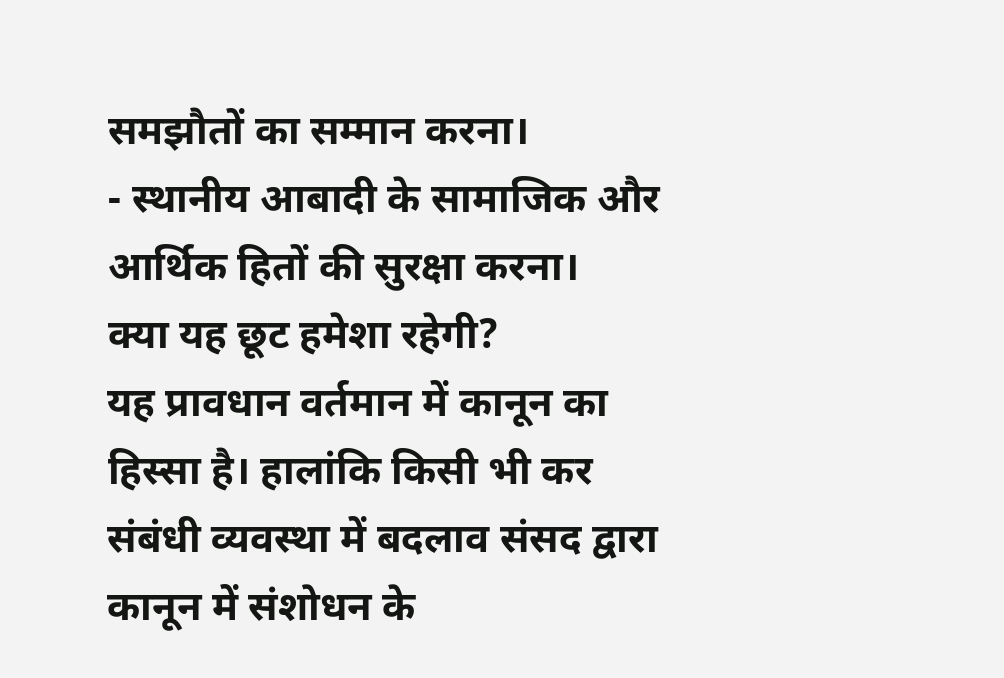समझौतों का सम्मान करना।
- स्थानीय आबादी के सामाजिक और आर्थिक हितों की सुरक्षा करना।
क्या यह छूट हमेशा रहेगी?
यह प्रावधान वर्तमान में कानून का हिस्सा है। हालांकि किसी भी कर संबंधी व्यवस्था में बदलाव संसद द्वारा कानून में संशोधन के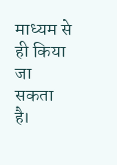माध्यम से ही किया जा सकता है।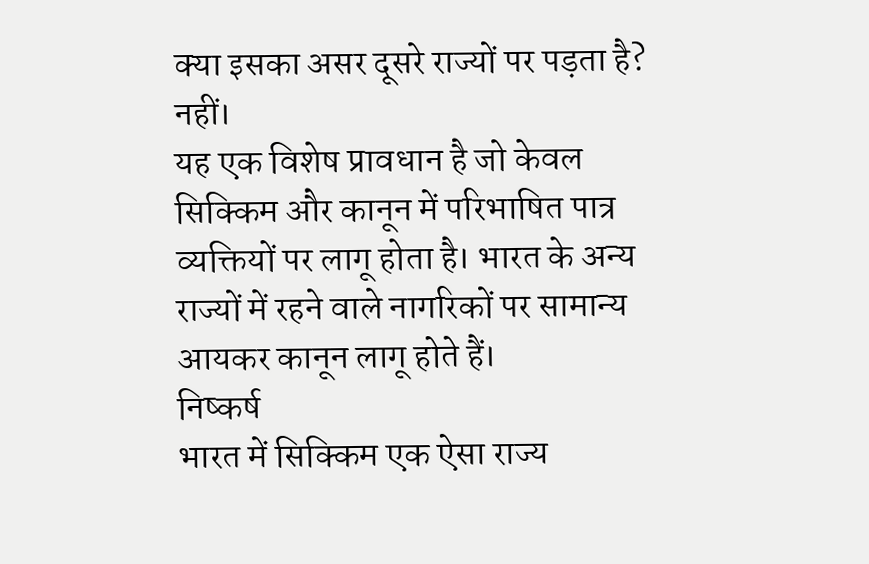क्या इसका असर दूसरे राज्यों पर पड़ता है?
नहीं।
यह एक विशेष प्रावधान है जो केवल सिक्किम और कानून में परिभाषित पात्र व्यक्तियों पर लागू होता है। भारत के अन्य राज्यों में रहने वाले नागरिकों पर सामान्य आयकर कानून लागू होते हैं।
निष्कर्ष
भारत में सिक्किम एक ऐसा राज्य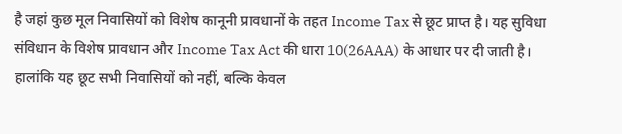है जहां कुछ मूल निवासियों को विशेष कानूनी प्रावधानों के तहत Income Tax से छूट प्राप्त है। यह सुविधा संविधान के विशेष प्रावधान और Income Tax Act की धारा 10(26AAA) के आधार पर दी जाती है। हालांकि यह छूट सभी निवासियों को नहीं, बल्कि केवल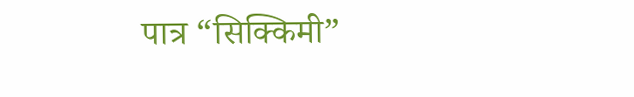पात्र “सिक्किमी”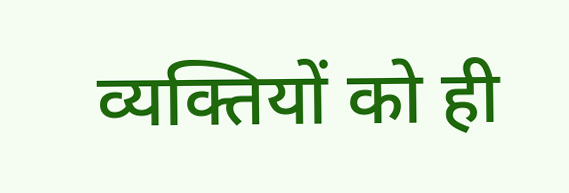व्यक्तियों को ही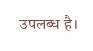उपलब्ध है।